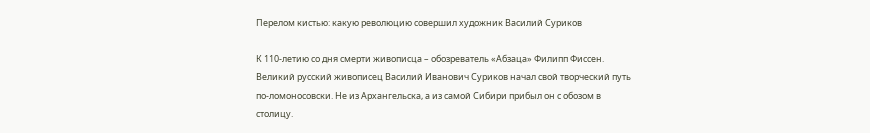Перелом кистью: какую революцию совершил художник Василий Суриков

К 110-летию со дня смерти живописца – обозреватель «Абзаца» Филипп Фиссен.
Великий русский живописец Василий Иванович Суриков начал свой творческий путь по-ломоносовски. Не из Архангельска, а из самой Сибири прибыл он с обозом в столицу.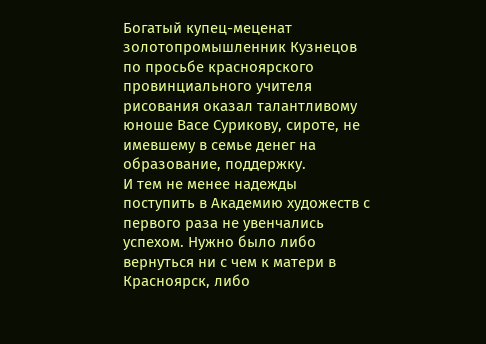Богатый купец-меценат золотопромышленник Кузнецов по просьбе красноярского провинциального учителя рисования оказал талантливому юноше Васе Сурикову, сироте, не имевшему в семье денег на образование, поддержку.
И тем не менее надежды поступить в Академию художеств с первого раза не увенчались успехом. Нужно было либо вернуться ни с чем к матери в Красноярск, либо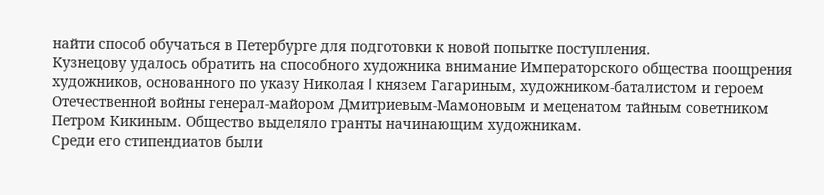найти способ обучаться в Петербурге для подготовки к новой попытке поступления.
Кузнецову удалось обратить на способного художника внимание Императорского общества поощрения художников, основанного по указу Николая I князем Гагариным, художником-баталистом и героем Отечественной войны генерал-майором Дмитриевым-Мамоновым и меценатом тайным советником Петром Кикиным. Общество выделяло гранты начинающим художникам.
Среди его стипендиатов были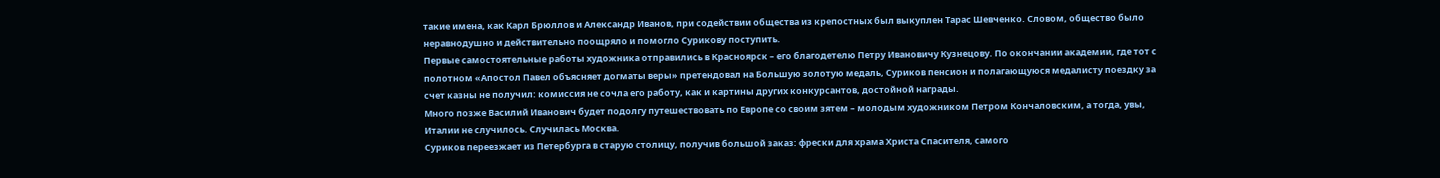такие имена, как Карл Брюллов и Александр Иванов, при содействии общества из крепостных был выкуплен Тарас Шевченко. Словом, общество было неравнодушно и действительно поощряло и помогло Сурикову поступить.
Первые самостоятельные работы художника отправились в Красноярск – его благодетелю Петру Ивановичу Кузнецову. По окончании академии, где тот с полотном «Апостол Павел объясняет догматы веры» претендовал на Большую золотую медаль, Суриков пенсион и полагающуюся медалисту поездку за счет казны не получил: комиссия не сочла его работу, как и картины других конкурсантов, достойной награды.
Много позже Василий Иванович будет подолгу путешествовать по Европе со своим зятем – молодым художником Петром Кончаловским, а тогда, увы, Италии не случилось. Случилась Москва.
Суриков переезжает из Петербурга в старую столицу, получив большой заказ: фрески для храма Христа Спасителя, самого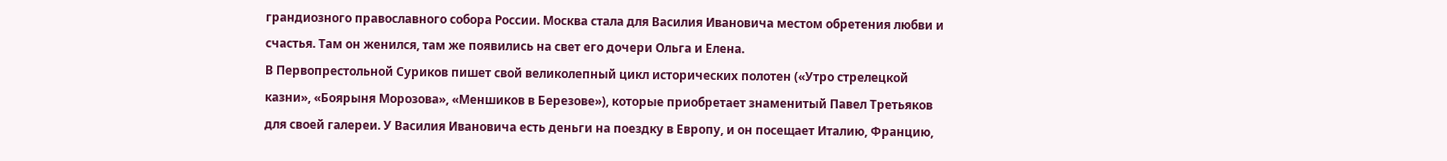грандиозного православного собора России. Москва стала для Василия Ивановича местом обретения любви и счастья. Там он женился, там же появились на свет его дочери Ольга и Елена.
В Первопрестольной Суриков пишет свой великолепный цикл исторических полотен («Утро стрелецкой казни», «Боярыня Морозова», «Меншиков в Березове»), которые приобретает знаменитый Павел Третьяков для своей галереи. У Василия Ивановича есть деньги на поездку в Европу, и он посещает Италию, Францию,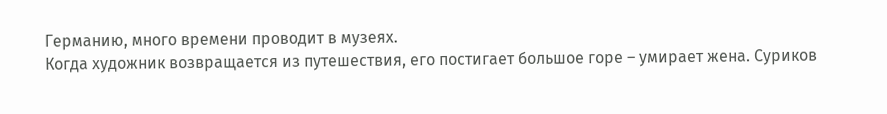Германию, много времени проводит в музеях.
Когда художник возвращается из путешествия, его постигает большое горе – умирает жена. Суриков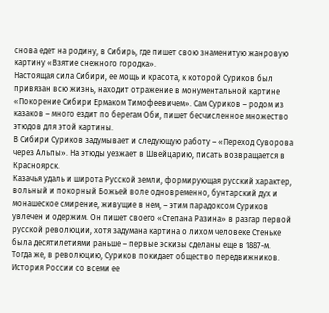снова едет на родину, в Сибирь, где пишет свою знаменитую жанровую картину «Взятие снежного городка».
Настоящая сила Сибири, ее мощь и красота, к которой Суриков был привязан всю жизнь, находит отражение в монументальной картине «Покорение Сибири Ермаком Тимофеевичем». Сам Суриков – родом из казаков – много ездит по берегам Оби, пишет бесчисленное множество этюдов для этой картины.
В Сибири Суриков задумывает и следующую работу – «Переход Суворова через Альпы». На этюды уезжает в Швейцарию, писать возвращается в Красноярск.
Казачья удаль и широта Русской земли, формирующая русский характер, вольный и покорный Божьей воле одновременно, бунтарский дух и монашеское смирение, живущие в нем, – этим парадоксом Суриков увлечен и одержим. Он пишет своего «Степана Разина» в разгар первой русской революции, хотя задумана картина о лихом человеке Стеньке была десятилетиями раньше – первые эскизы сделаны еще в 1887-м.
Тогда же, в революцию, Суриков покидает общество передвижников. История России со всеми ее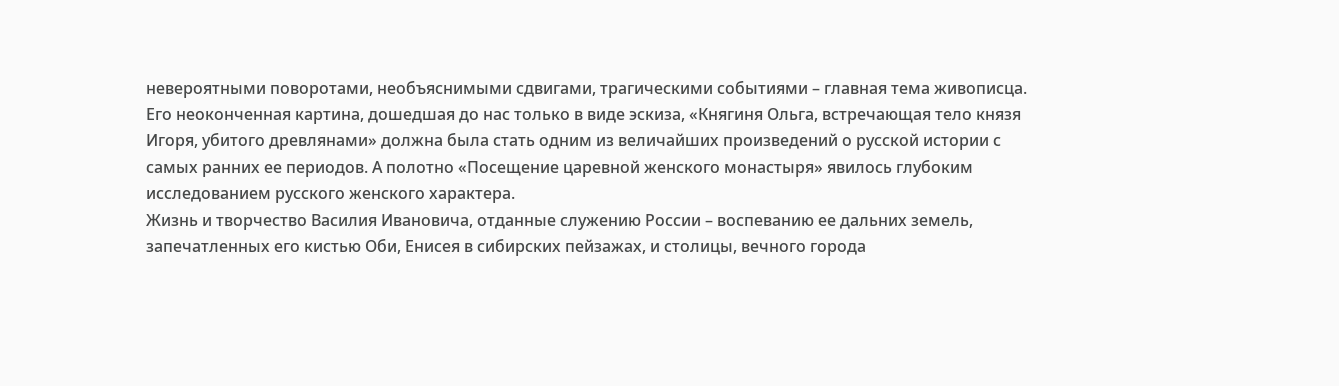невероятными поворотами, необъяснимыми сдвигами, трагическими событиями – главная тема живописца.
Его неоконченная картина, дошедшая до нас только в виде эскиза, «Княгиня Ольга, встречающая тело князя Игоря, убитого древлянами» должна была стать одним из величайших произведений о русской истории с самых ранних ее периодов. А полотно «Посещение царевной женского монастыря» явилось глубоким исследованием русского женского характера.
Жизнь и творчество Василия Ивановича, отданные служению России – воспеванию ее дальних земель, запечатленных его кистью Оби, Енисея в сибирских пейзажах, и столицы, вечного города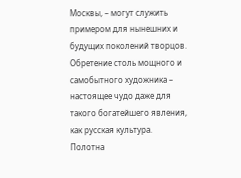Москвы, – могут служить примером для нынешних и будущих поколений творцов. Обретение столь мощного и самобытного художника – настоящее чудо даже для такого богатейшего явления, как русская культура.
Полотна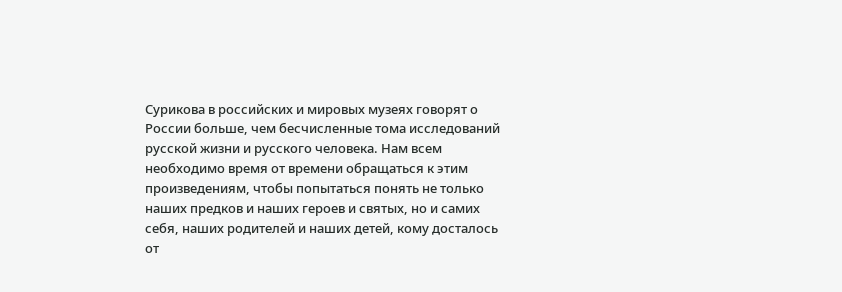Сурикова в российских и мировых музеях говорят о России больше, чем бесчисленные тома исследований русской жизни и русского человека. Нам всем необходимо время от времени обращаться к этим произведениям, чтобы попытаться понять не только наших предков и наших героев и святых, но и самих себя, наших родителей и наших детей, кому досталось от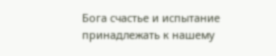Бога счастье и испытание принадлежать к нашему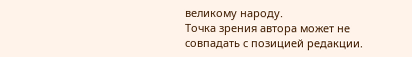великому народу.
Точка зрения автора может не совпадать с позицией редакции.